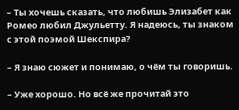– Ты хочешь сказать, что любишь Элизабет как Ромео любил Джульетту. Я надеюсь, ты знаком с этой поэмой Шекспира?

– Я знаю сюжет и понимаю, о чём ты говоришь.

– Уже хорошо. Но всё же прочитай это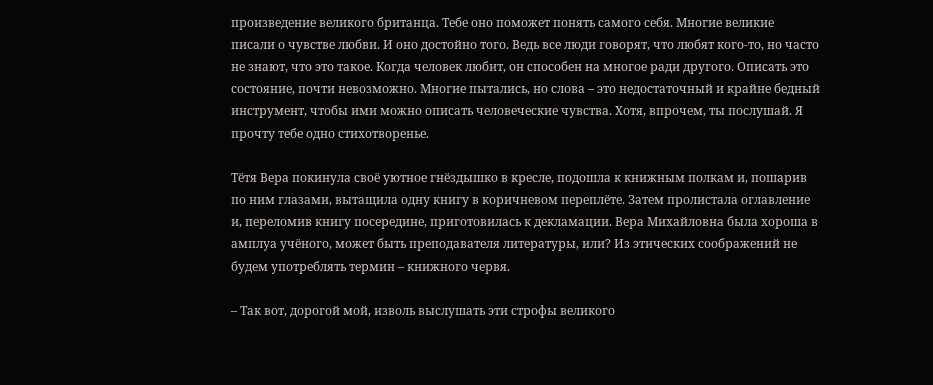произведение великого британца. Тебе оно поможет понять самого себя. Многие великие писали о чувстве любви. И оно достойно того. Ведь все люди говорят, что любят кого-то, но часто не знают, что это такое. Когда человек любит, он способен на многое ради другого. Описать это состояние, почти невозможно. Многие пытались, но слова – это недостаточный и крайне бедный инструмент, чтобы ими можно описать человеческие чувства. Хотя, впрочем, ты послушай. Я прочту тебе одно стихотворенье.

Тётя Вера покинула своё уютное гнёздышко в кресле, подошла к книжным полкам и, пошарив по ним глазами, вытащила одну книгу в коричневом переплёте. Затем пролистала оглавление и, переломив книгу посередине, приготовилась к декламации. Вера Михайловна была хороша в амплуа учёного, может быть преподавателя литературы, или? Из этических соображений не будем употреблять термин – книжного червя.

– Так вот, дорогой мой, изволь выслушать эти строфы великого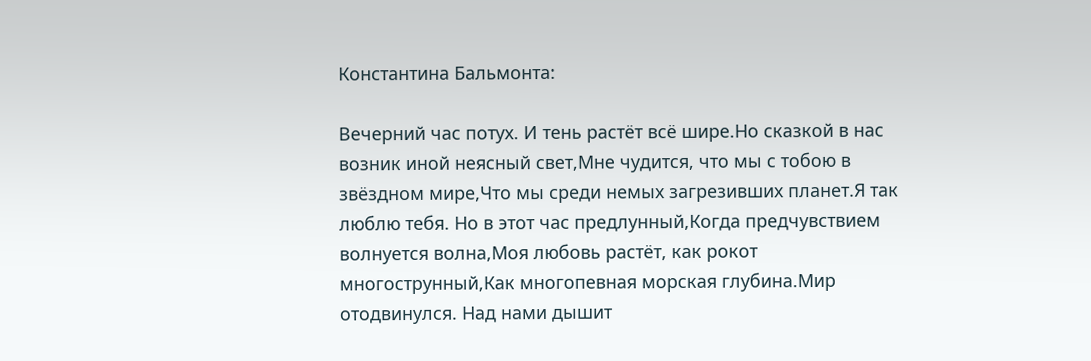Константина Бальмонта:

Вечерний час потух. И тень растёт всё шире.Но сказкой в нас возник иной неясный свет,Мне чудится, что мы с тобою в звёздном мире,Что мы среди немых загрезивших планет.Я так люблю тебя. Но в этот час предлунный,Когда предчувствием волнуется волна,Моя любовь растёт, как рокот многострунный,Как многопевная морская глубина.Мир отодвинулся. Над нами дышит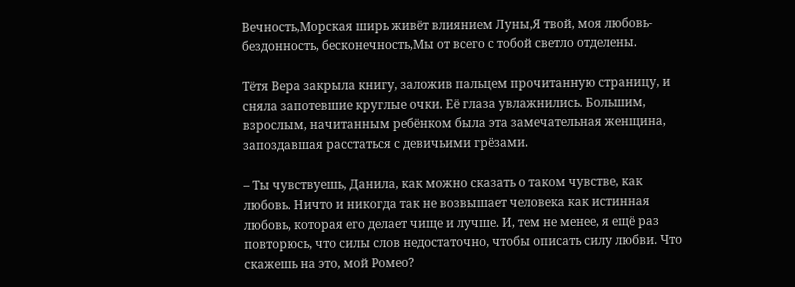Вечность,Морская ширь живёт влиянием Луны,Я твой, моя любовь-бездонность, бесконечность,Мы от всего с тобой светло отделены.

Тётя Вера закрыла книгу, заложив пальцем прочитанную страницу, и сняла запотевшие круглые очки. Её глаза увлажнились. Большим, взрослым, начитанным ребёнком была эта замечательная женщина, запоздавшая расстаться с девичьими грёзами.

– Ты чувствуешь, Данила, как можно сказать о таком чувстве, как любовь. Ничто и никогда так не возвышает человека как истинная любовь, которая его делает чище и лучше. И, тем не менее, я ещё раз повторюсь, что силы слов недостаточно, чтобы описать силу любви. Что скажешь на это, мой Ромео?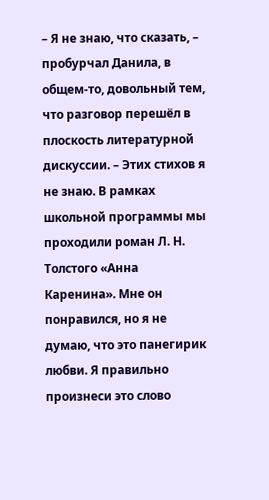– Я не знаю, что сказать, – пробурчал Данила, в общем-то, довольный тем, что разговор перешёл в плоскость литературной дискуссии. – Этих стихов я не знаю. В рамках школьной программы мы проходили роман Л. Н. Толстого «Анна Каренина». Мне он понравился, но я не думаю, что это панегирик любви. Я правильно произнеси это слово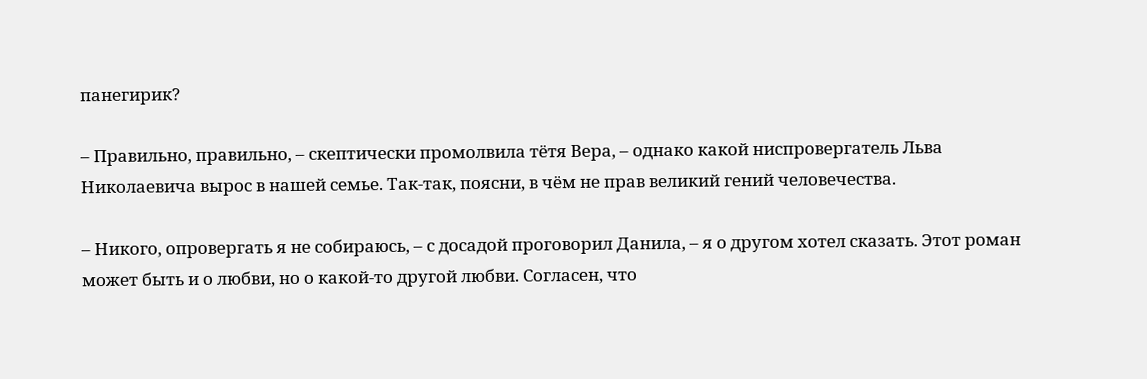панегирик?

– Правильно, правильно, – скептически промолвила тётя Вера, – однако какой ниспровергатель Льва Николаевича вырос в нашей семье. Так-так, поясни, в чём не прав великий гений человечества.

– Никого, опровергать я не собираюсь, – с досадой проговорил Данила, – я о другом хотел сказать. Этот роман может быть и о любви, но о какой-то другой любви. Согласен, что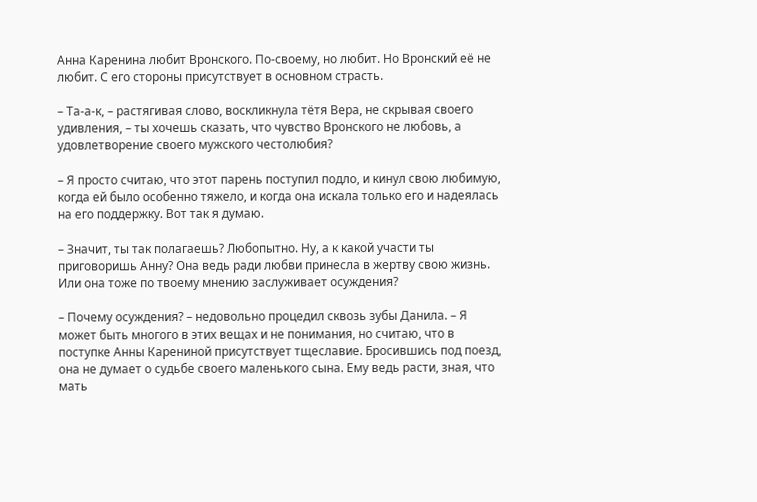Анна Каренина любит Вронского. По-своему, но любит. Но Вронский её не любит. С его стороны присутствует в основном страсть.

– Та-а-к, – растягивая слово, воскликнула тётя Вера, не скрывая своего удивления, – ты хочешь сказать, что чувство Вронского не любовь, а удовлетворение своего мужского честолюбия?

– Я просто считаю, что этот парень поступил подло, и кинул свою любимую, когда ей было особенно тяжело, и когда она искала только его и надеялась на его поддержку. Вот так я думаю.

– Значит, ты так полагаешь? Любопытно. Ну, а к какой участи ты приговоришь Анну? Она ведь ради любви принесла в жертву свою жизнь. Или она тоже по твоему мнению заслуживает осуждения?

– Почему осуждения? – недовольно процедил сквозь зубы Данила. – Я может быть многого в этих вещах и не понимания, но считаю, что в поступке Анны Карениной присутствует тщеславие. Бросившись под поезд, она не думает о судьбе своего маленького сына. Ему ведь расти, зная, что мать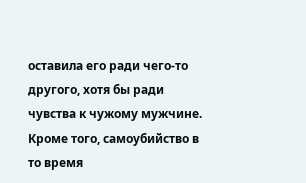оставила его ради чего-то другого, хотя бы ради чувства к чужому мужчине. Кроме того, самоубийство в то время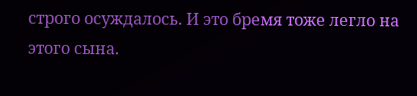строго осуждалось. И это бремя тоже легло на этого сына.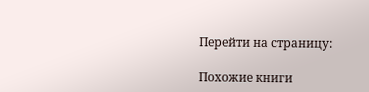Перейти на страницу:

Похожие книги